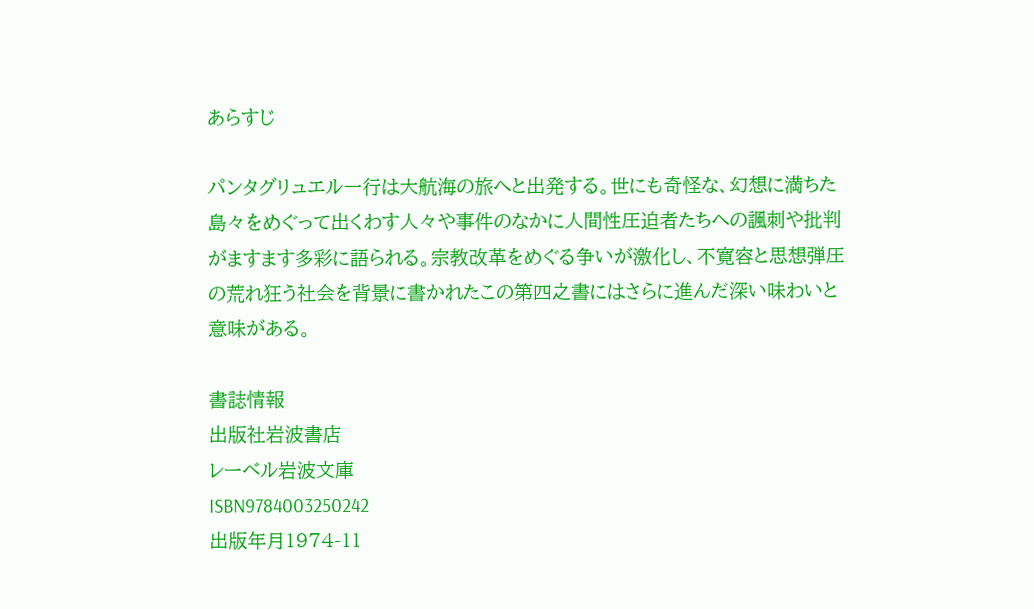あらすじ

パンタグリュエル一行は大航海の旅へと出発する。世にも奇怪な、幻想に満ちた島々をめぐって出くわす人々や事件のなかに人間性圧迫者たちへの諷刺や批判がますます多彩に語られる。宗教改革をめぐる争いが激化し、不寛容と思想弾圧の荒れ狂う社会を背景に書かれたこの第四之書にはさらに進んだ深い味わいと意味がある。

書誌情報
出版社岩波書店
レーベル岩波文庫
ISBN9784003250242
出版年月1974-11